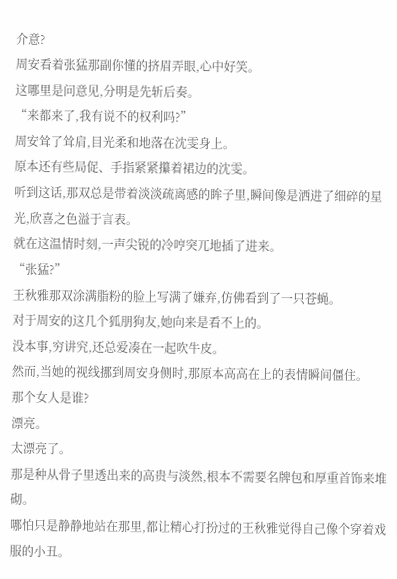介意?
周安看着张猛那副你懂的挤眉弄眼,心中好笑。
这哪里是问意见,分明是先斩后奏。
“来都来了,我有说不的权利吗?”
周安耸了耸肩,目光柔和地落在沈雯身上。
原本还有些局促、手指紧紧攥着裙边的沈雯。
听到这话,那双总是带着淡淡疏离感的眸子里,瞬间像是洒进了细碎的星光,欣喜之色溢于言表。
就在这温情时刻,一声尖锐的冷哼突兀地插了进来。
“张猛?”
王秋雅那双涂满脂粉的脸上写满了嫌弃,仿佛看到了一只苍蝇。
对于周安的这几个狐朋狗友,她向来是看不上的。
没本事,穷讲究,还总爱凑在一起吹牛皮。
然而,当她的视线挪到周安身侧时,那原本高高在上的表情瞬间僵住。
那个女人是谁?
漂亮。
太漂亮了。
那是种从骨子里透出来的高贵与淡然,根本不需要名牌包和厚重首饰来堆砌。
哪怕只是静静地站在那里,都让精心打扮过的王秋雅觉得自己像个穿着戏服的小丑。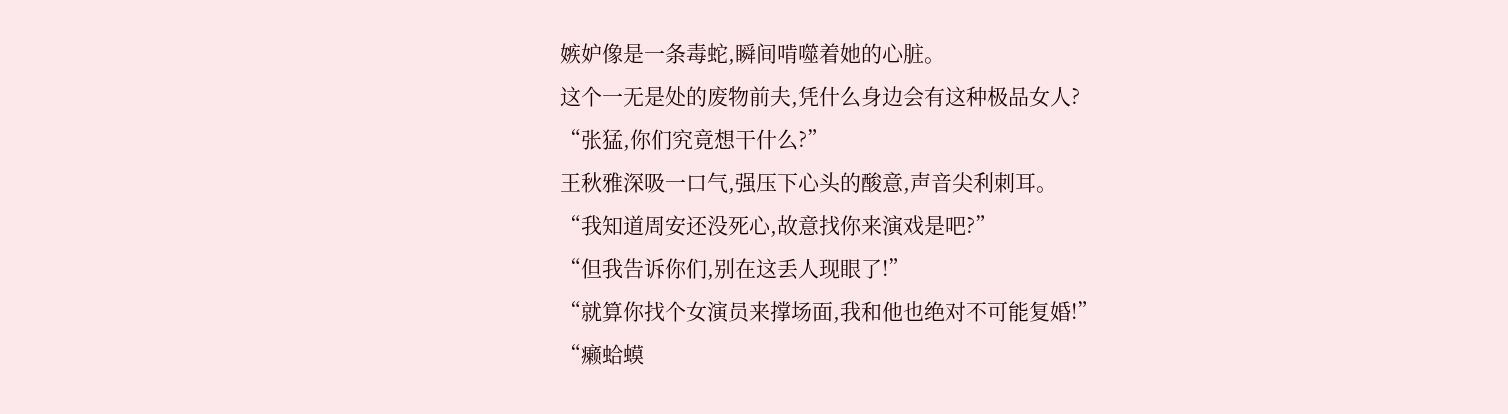嫉妒像是一条毒蛇,瞬间啃噬着她的心脏。
这个一无是处的废物前夫,凭什么身边会有这种极品女人?
“张猛,你们究竟想干什么?”
王秋雅深吸一口气,强压下心头的酸意,声音尖利刺耳。
“我知道周安还没死心,故意找你来演戏是吧?”
“但我告诉你们,别在这丢人现眼了!”
“就算你找个女演员来撑场面,我和他也绝对不可能复婚!”
“癞蛤蟆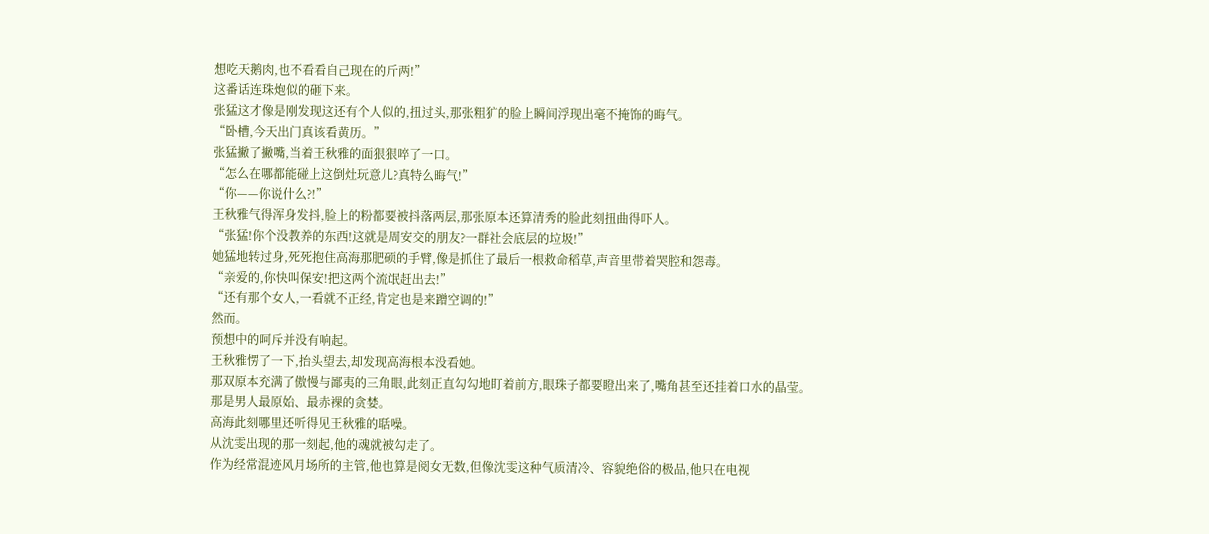想吃天鹅肉,也不看看自己现在的斤两!”
这番话连珠炮似的砸下来。
张猛这才像是刚发现这还有个人似的,扭过头,那张粗犷的脸上瞬间浮现出毫不掩饰的晦气。
“卧槽,今天出门真该看黄历。”
张猛撇了撇嘴,当着王秋雅的面狠狠啐了一口。
“怎么在哪都能碰上这倒灶玩意儿?真特么晦气!”
“你——你说什么?!”
王秋雅气得浑身发抖,脸上的粉都要被抖落两层,那张原本还算清秀的脸此刻扭曲得吓人。
“张猛!你个没教养的东西!这就是周安交的朋友?一群社会底层的垃圾!”
她猛地转过身,死死抱住高海那肥硕的手臂,像是抓住了最后一根救命稻草,声音里带着哭腔和怨毒。
“亲爱的,你快叫保安!把这两个流氓赶出去!”
“还有那个女人,一看就不正经,肯定也是来蹭空调的!”
然而。
预想中的呵斥并没有响起。
王秋雅愣了一下,抬头望去,却发现高海根本没看她。
那双原本充满了傲慢与鄙夷的三角眼,此刻正直勾勾地盯着前方,眼珠子都要瞪出来了,嘴角甚至还挂着口水的晶莹。
那是男人最原始、最赤裸的贪婪。
高海此刻哪里还听得见王秋雅的聒噪。
从沈雯出现的那一刻起,他的魂就被勾走了。
作为经常混迹风月场所的主管,他也算是阅女无数,但像沈雯这种气质清冷、容貌绝俗的极品,他只在电视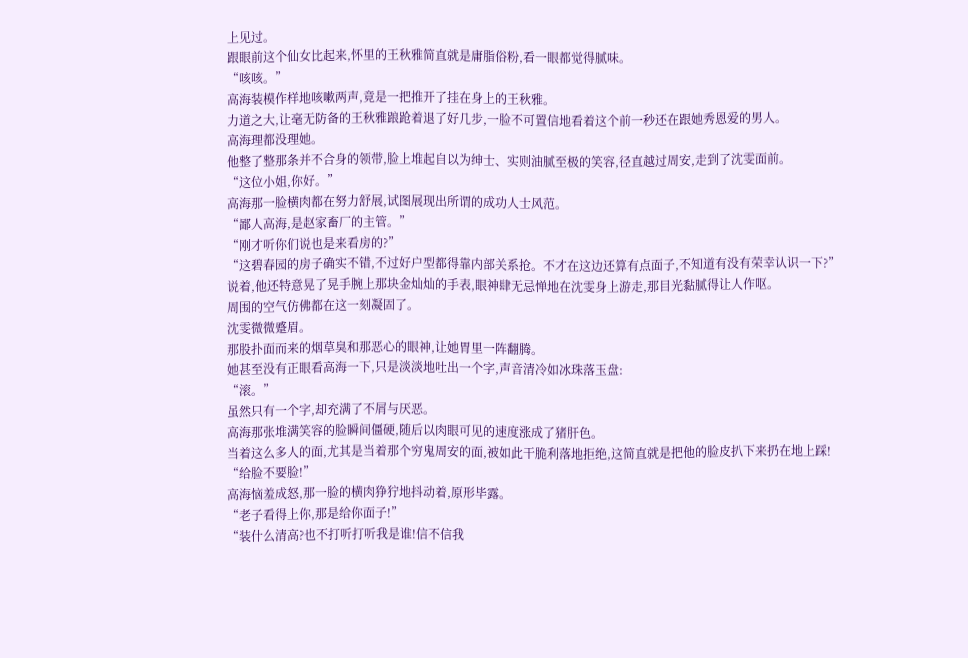上见过。
跟眼前这个仙女比起来,怀里的王秋雅简直就是庸脂俗粉,看一眼都觉得腻味。
“咳咳。”
高海装模作样地咳嗽两声,竟是一把推开了挂在身上的王秋雅。
力道之大,让毫无防备的王秋雅踉跄着退了好几步,一脸不可置信地看着这个前一秒还在跟她秀恩爱的男人。
高海理都没理她。
他整了整那条并不合身的领带,脸上堆起自以为绅士、实则油腻至极的笑容,径直越过周安,走到了沈雯面前。
“这位小姐,你好。”
高海那一脸横肉都在努力舒展,试图展现出所谓的成功人士风范。
“鄙人高海,是赵家畜厂的主管。”
“刚才听你们说也是来看房的?”
“这碧春园的房子确实不错,不过好户型都得靠内部关系抢。不才在这边还算有点面子,不知道有没有荣幸认识一下?”
说着,他还特意晃了晃手腕上那块金灿灿的手表,眼神肆无忌惮地在沈雯身上游走,那目光黏腻得让人作呕。
周围的空气仿佛都在这一刻凝固了。
沈雯微微蹙眉。
那股扑面而来的烟草臭和那恶心的眼神,让她胃里一阵翻腾。
她甚至没有正眼看高海一下,只是淡淡地吐出一个字,声音清冷如冰珠落玉盘:
“滚。”
虽然只有一个字,却充满了不屑与厌恶。
高海那张堆满笑容的脸瞬间僵硬,随后以肉眼可见的速度涨成了猪肝色。
当着这么多人的面,尤其是当着那个穷鬼周安的面,被如此干脆利落地拒绝,这简直就是把他的脸皮扒下来扔在地上踩!
“给脸不要脸!”
高海恼羞成怒,那一脸的横肉狰狞地抖动着,原形毕露。
“老子看得上你,那是给你面子!”
“装什么清高?也不打听打听我是谁!信不信我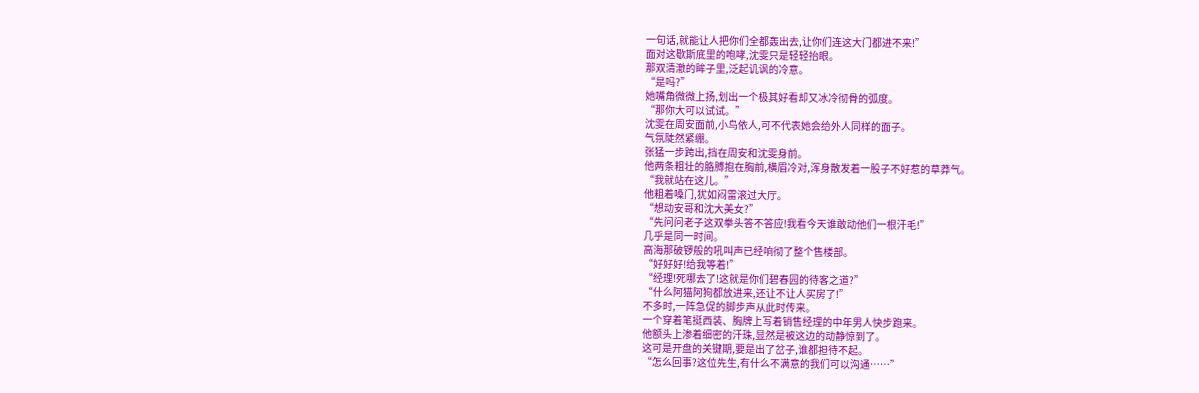一句话,就能让人把你们全都轰出去,让你们连这大门都进不来!”
面对这歇斯底里的咆哮,沈雯只是轻轻抬眼。
那双清澈的眸子里,泛起讥讽的冷意。
“是吗?”
她嘴角微微上扬,划出一个极其好看却又冰冷彻骨的弧度。
“那你大可以试试。”
沈雯在周安面前,小鸟依人,可不代表她会给外人同样的面子。
气氛陡然紧绷。
张猛一步跨出,挡在周安和沈雯身前。
他两条粗壮的胳膊抱在胸前,横眉冷对,浑身散发着一股子不好惹的草莽气。
“我就站在这儿。”
他粗着嗓门,犹如闷雷滚过大厅。
“想动安哥和沈大美女?”
“先问问老子这双拳头答不答应!我看今天谁敢动他们一根汗毛!”
几乎是同一时间。
高海那破锣般的吼叫声已经响彻了整个售楼部。
“好好好!给我等着!”
“经理!死哪去了!这就是你们碧春园的待客之道?”
“什么阿猫阿狗都放进来,还让不让人买房了!”
不多时,一阵急促的脚步声从此时传来。
一个穿着笔挺西装、胸牌上写着销售经理的中年男人快步跑来。
他额头上渗着细密的汗珠,显然是被这边的动静惊到了。
这可是开盘的关键期,要是出了岔子,谁都担待不起。
“怎么回事?这位先生,有什么不满意的我们可以沟通……”